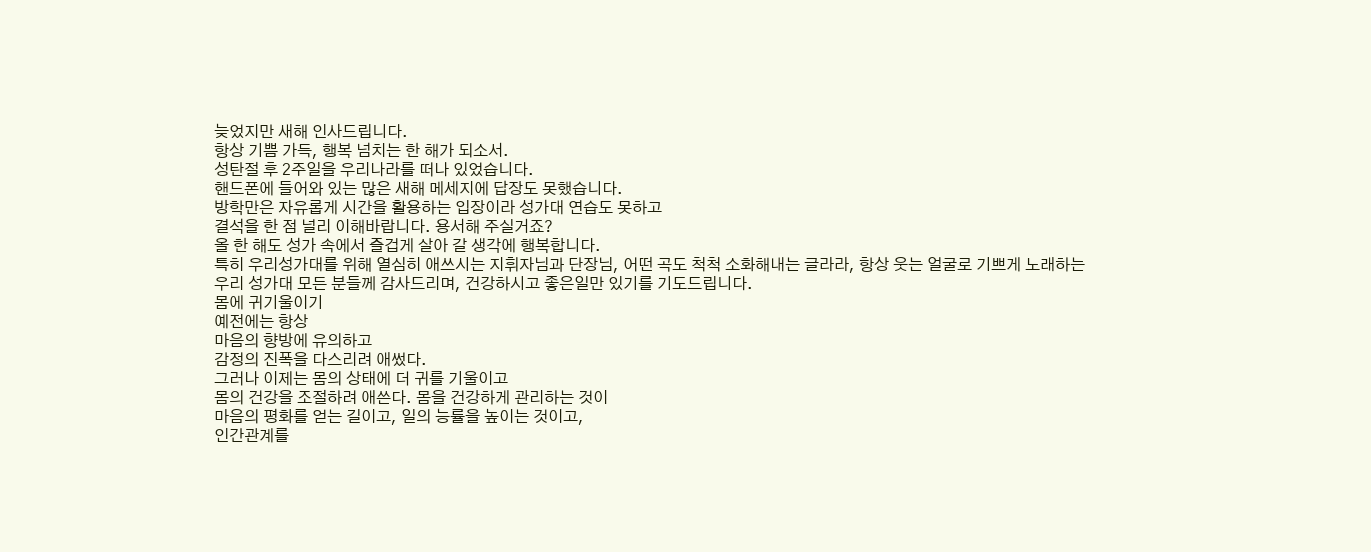늦었지만 새해 인사드립니다.
항상 기쁨 가득, 행복 넘치는 한 해가 되소서.
성탄절 후 2주일을 우리나라를 떠나 있었습니다.
핸드폰에 들어와 있는 많은 새해 메세지에 답장도 못했습니다.
방학만은 자유롭게 시간을 활용하는 입장이라 성가대 연습도 못하고
결석을 한 점 널리 이해바랍니다. 용서해 주실거죠?
올 한 해도 성가 속에서 즐겁게 살아 갈 생각에 행복합니다.
특히 우리성가대를 위해 열심히 애쓰시는 지휘자님과 단장님, 어떤 곡도 척척 소화해내는 글라라, 항상 웃는 얼굴로 기쁘게 노래하는
우리 성가대 모든 분들께 감사드리며, 건강하시고 좋은일만 있기를 기도드립니다.
몸에 귀기울이기
예전에는 항상
마음의 향방에 유의하고
감정의 진폭을 다스리려 애썼다.
그러나 이제는 몸의 상태에 더 귀를 기울이고
몸의 건강을 조절하려 애쓴다. 몸을 건강하게 관리하는 것이
마음의 평화를 얻는 길이고, 일의 능률을 높이는 것이고,
인간관계를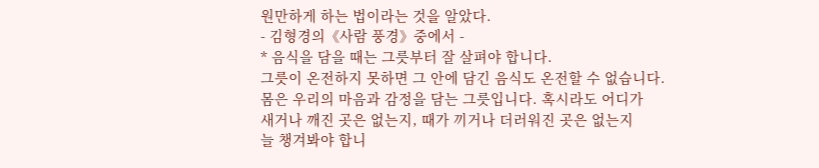원만하게 하는 법이라는 것을 알았다.
- 김형경의《사람 풍경》중에서 -
* 음식을 담을 때는 그릇부터 잘 살펴야 합니다.
그릇이 온전하지 못하면 그 안에 담긴 음식도 온전할 수 없습니다.
몸은 우리의 마음과 감정을 담는 그릇입니다. 혹시라도 어디가
새거나 깨진 곳은 없는지, 때가 끼거나 더러워진 곳은 없는지
늘 챙겨봐야 합니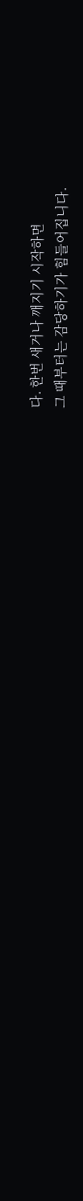다. 한번 새거나 깨지기 시작하면
그 때부터는 감당하기가 힘들어집니다.